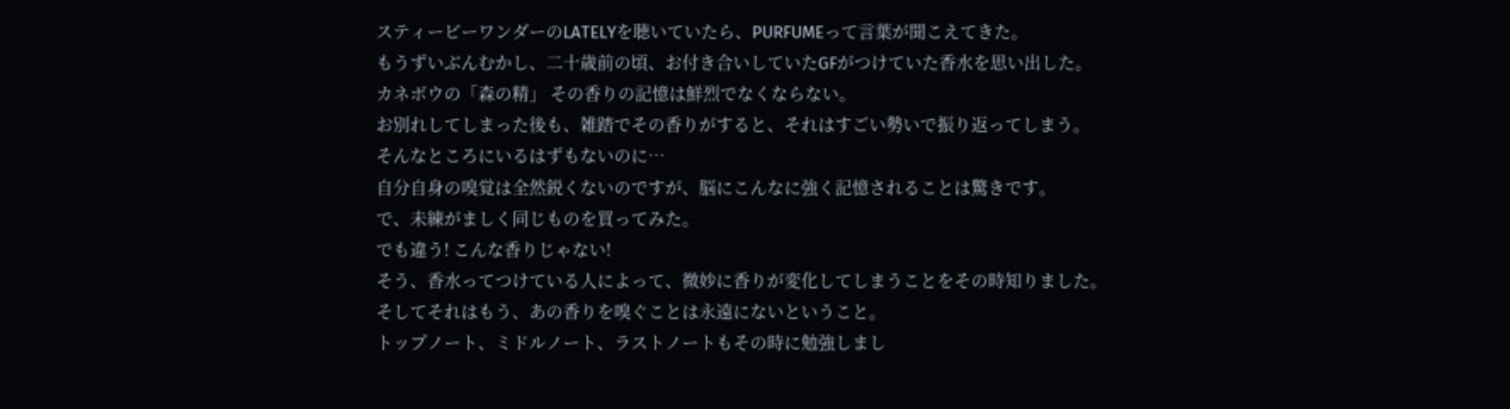スティービーワンダーのLATELYを聴いていたら、PURFUMEって言葉が聞こえてきた。
もうずいぶんむかし、二十歳前の頃、お付き合いしていたGFがつけていた香水を思い出した。
カネボウの「森の精」 その香りの記憶は鮮烈でなくならない。
お別れしてしまった後も、雑踏でその香りがすると、それはすごい勢いで振り返ってしまう。
そんなところにいるはずもないのに…
自分自身の嗅覚は全然鋭くないのですが、脳にこんなに強く記憶されることは驚きです。
で、未練がましく同じものを買ってみた。
でも違う! こんな香りじゃない!
そう、香水ってつけている人によって、微妙に香りが変化してしまうことをその時知りました。
そしてそれはもう、あの香りを嗅ぐことは永遠にないということ。
トップノート、ミドルノート、ラストノートもその時に勉強しまし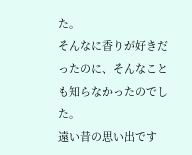た。
そんなに香りが好きだったのに、そんなことも知らなかったのでした。
遠い昔の思い出です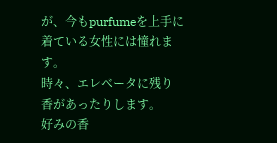が、今もpurfumeを上手に着ている女性には憧れます。
時々、エレベータに残り香があったりします。
好みの香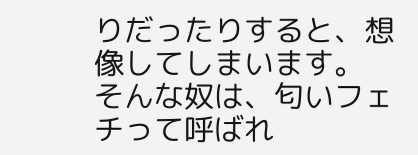りだったりすると、想像してしまいます。
そんな奴は、匂いフェチって呼ばれ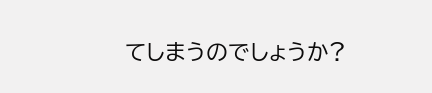てしまうのでしょうか?